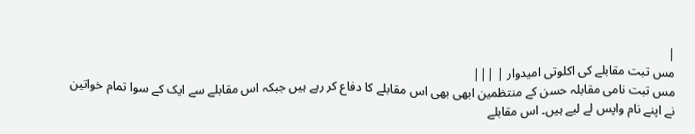|
مس تبت مقابلے کی اکلوتی امیدوار | |||
مس تبت نامی مقابلہ حسن کے منتظمین ابھی بھی اس مقابلے کا دفاع کر رہے ہیں جبکہ اس مقابلے سے ایک کے سوا تمام خواتین نے اپنے نام واپس لے لیے ہیں۔ اس مقابلے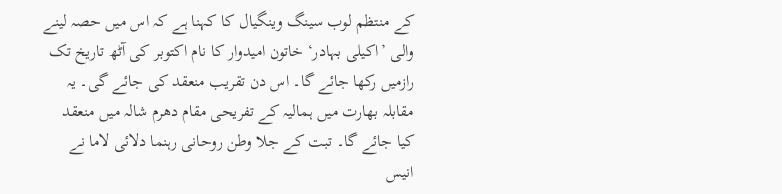کے منتظم لوب سینگ وینگیال کا کہنا ہے کہ اس میں حصہ لینے والی ’اکیلی بہادر‘ خاتون امیدوار کا نام اکتوبر کی آٹھ تاریخ تک رازمیں رکھا جائے گا۔ اس دن تقریب منعقد کی جائے گی۔ یہ مقابلہ بھارت میں ہمالیہ کے تفریحی مقام دھرم شالہ میں منعقد کیا جائے گا۔ تبت کے جلا وطن روحانی رہنما دلائی لاما نے انیس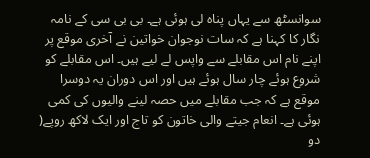سوانسٹھ سے یہاں پناہ لی ہوئی ہے۔ بی بی سی کے نامہ نگار کا کہنا ہے کہ سات نوجوان خواتین نے آخری موقع پر اپنے نام اس مقابلے سے واپس لے لیے ہیں۔ اس مقابلے کو شروع ہوئے چار سال ہوئے ہیں اور اس دوران یہ دوسرا موقع ہے کہ جب مقابلے میں حصہ لینے والیوں کی کمی ہوئی ہے۔ انعام جیتے والی خاتون کو تاج اور ایک لاکھ روپے( دو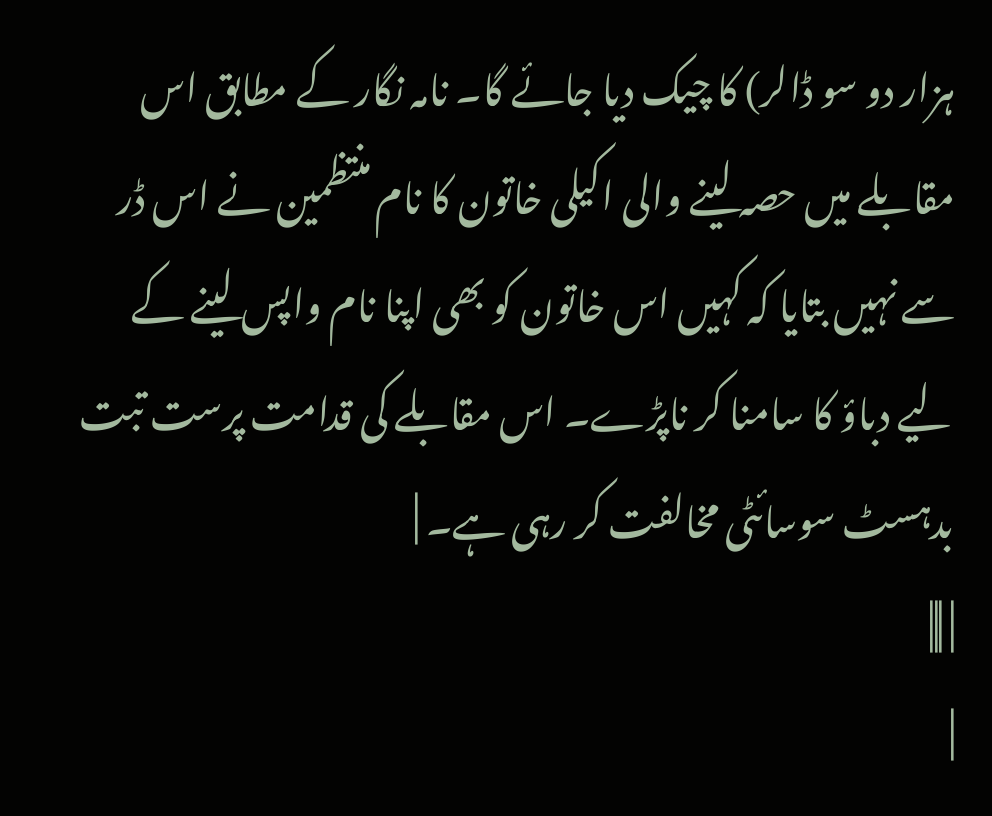ہزار دو سو ڈالر) کا چیک دیا جائے گا۔ نامہ نگار کے مطابق اس مقابلے میں حصہ لینے والی اکیلی خاتون کا نام منتظمین نے اس ڈر سے نہیں بتایا کہ کہیں اس خاتون کو بھی اپنا نام واپس لینے کے لیے دباؤ کا سامنا کر ناپڑے۔ اس مقابلے کی قدامت پرست تبت بدہسٹ سوسائٹی مخالفت کر رہی ہے۔ |
| |||
|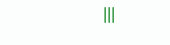|||